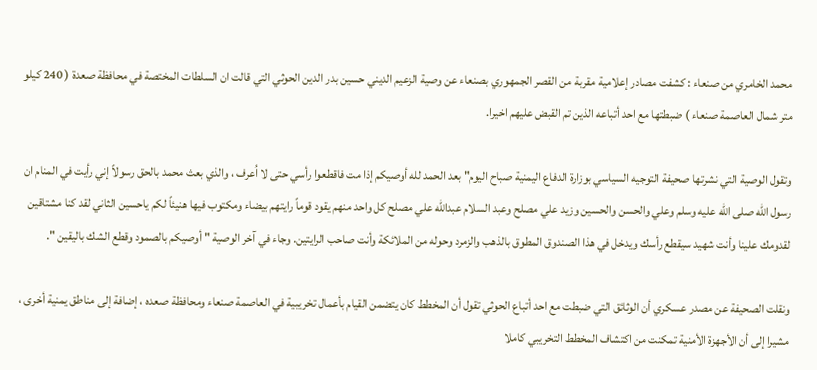محمد الخامري من صنعاء : كشفت مصادر إعلامية مقربة من القصر الجمهوري بصنعاء عن وصية الزعيم الديني حسين بدر الدين الحوثي التي قالت ان السلطات المختصة في محافظة صعدة ( 240 كيلو متر شمال العاصمة صنعاء ) ضبطتها مع احد أتباعه الذين تم القبض عليهم اخيرا.

وتقول الوصية التي نشرتها صحيفة التوجيه السياسي بوزارة الدفاع اليمنية صباح اليوم" بعد الحمد لله أوصيكم إذا مت فاقطعوا رأسي حتى لا اُعرف ، والذي بعث محمد بالحق رسولاً إني رأيت في المنام ان رسول الله صلى الله عليه وسلم وعلي والحسن والحسين وزيد علي مصلح وعبد السلام عبدالله علي مصلح كل واحد منهم يقود قوماً رايتهم بيضاء ومكتوب فيها هنيئاً لكم ياحسين الثاني لقد كنا مشتاقين لقدومك علينا وأنت شهيد سيقطع رأسك ويدخل في هذا الصندوق المطوق بالذهب والزمرد وحوله من الملائكة وأنت صاحب الرايتين. وجاء في آخر الوصية " أوصيكم بالصمود وقطع الشك باليقين ".

ونقلت الصحيفة عن مصدر عسكري أن الوثائق التي ضبطت مع احد أتباع الحوثي تقول أن المخطط كان يتضمن القيام بأعمال تخريبية في العاصمة صنعاء ومحافظة صعده ، إضافة إلى مناطق يمنية أخرى ، مشيرا إلى أن الأجهزة الأمنية تمكنت من اكتشاف المخطط التخريبي كاملا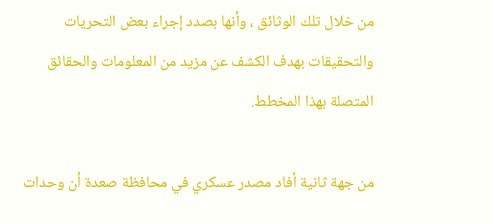من خلال تلك الوثائق ، وأنها بصدد إجراء بعض التحريات والتحقيقات بهدف الكشف عن مزيد من المعلومات والحقائق المتصلة بهذا المخطط.

من جهة ثانية أفاد مصدر عسكري في محافظة صعدة أن وحدات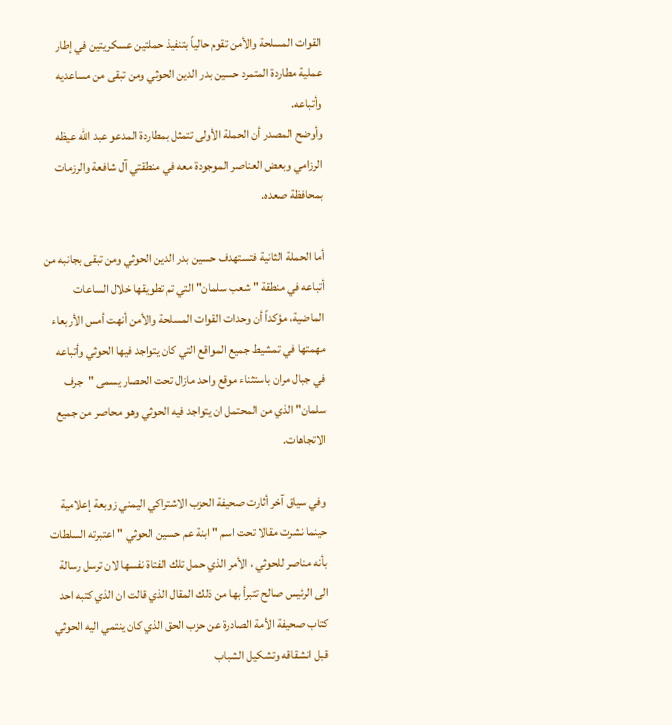القوات المسلحة والأمن تقوم حالياً بتنفيذ حملتين عسكريتين في إطار عملية مطاردة المتمرد حسين بدر الدين الحوثي ومن تبقى من مساعديه وأتباعه.
وأوضح المصدر أن الحملة الأولى تتمثل بمطاردة المدعو عبد الله عيظه الرزامي وبعض العناصر الموجودة معه في منطقتي آل شافعة والرزمات بمحافظة صعده.

أما الحملة الثانية فتستهدف حسين بدر الدين الحوثي ومن تبقى بجانبه من أتباعه في منطقة " شعب سلمان" التي تم تطويقها خلال الساعات الماضية، مؤكداً أن وحدات القوات المسلحة والأمن أنهت أمس الأربعاء مهمتها في تمشيط جميع المواقع التي كان يتواجد فيها الحوثي وأتباعه في جبال مران باستثناء موقع واحد مازال تحت الحصار يسمى "جرف سلمان" الذي من المحتمل ان يتواجد فيه الحوثي وهو محاصر من جميع الاتجاهات.

وفي سياق آخر أثارت صحيفة الحزب الاشتراكي اليمني زوبعة إعلامية حينما نشرت مقالا تحت اسم " ابنة عم حسين الحوثي " اعتبرته السلطات بأنه مناصر للحوثي ، الأمر الذي حمل تلك الفتاة نفسها لان ترسل رسالة الى الرئيس صالح تتبرأ بها من ذلك المقال الذي قالت ان الذي كتبه احد كتاب صحيفة الأمة الصادرة عن حزب الحق الذي كان ينتمي اليه الحوثي قبل انشقاقه وتشكيل الشباب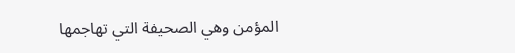المؤمن وهي الصحيفة التي تهاجمها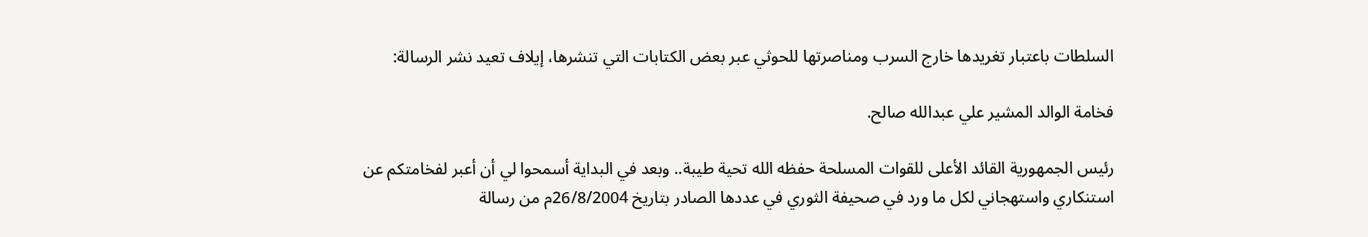السلطات باعتبار تغريدها خارج السرب ومناصرتها للحوثي عبر بعض الكتابات التي تنشرها، إيلاف تعيد نشر الرسالة:

فخامة الوالد المشير علي عبدالله صالح.

رئيس الجمهورية القائد الأعلى للقوات المسلحة حفظه الله تحية طيبة.. وبعد في البداية أسمحوا لي أن أعبر لفخامتكم عن استنكاري واستهجاني لكل ما ورد في صحيفة الثوري في عددها الصادر بتاريخ 26/8/2004م من رسالة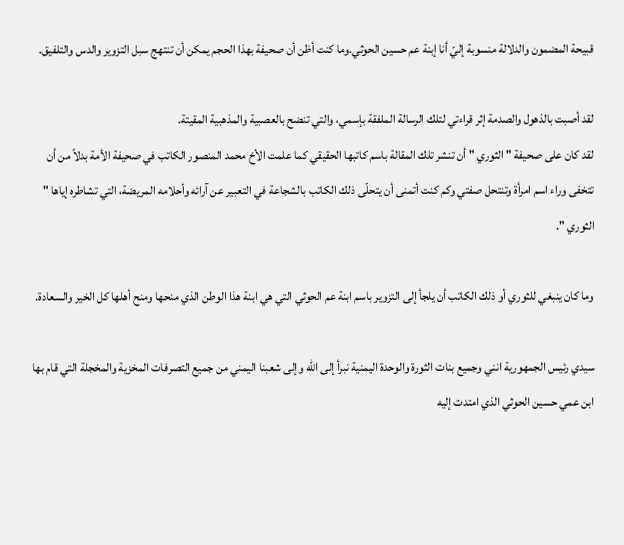قبيحة المضمون والدلالة منسوبة إليّ أنا إبنة عم حسين الحوثي.وما كنت أظن أن صحيفة بهذا الحجم يمكن أن تنتهج سبل التزوير والدس والتلفيق.

لقد أصبت بالذهول والصدمة إثر قراءتي لتلك الرسالة الملفقة بإسمي، والتي تنضح بالعصبية والمذهبية المقيتة.
لقد كان على صحيفة " الثوري " أن تنشر تلك المقالة باسم كاتبها الحقيقي كما علمت الأخ محمد المنصور الكاتب في صحيفة الأمة بدلاً من أن تتخفى وراء اسم امرأة وتنتحل صفتي وكم كنت أتمنى أن يتحلّى ذلك الكاتب بالشجاعة في التعبير عن آرائه وأحلامه المريضة، التي تشاطره إياها " الثوري ".

وما كان ينبغي للثوري أو ذلك الكاتب أن يلجأ إلى التزوير باسم ابنة عم الحوثي التي هي ابنة هذا الوطن الذي منحها ومنح أهلها كل الخير والسعادة.

سيدي رئيس الجمهورية انني وجميع بنات الثورة والوحدة اليمنية نبرأ إلى الله وإلى شعبنا اليمني من جميع التصرفات المخزية والمخجلة التي قام بها ابن عمي حسين الحوثي الذي امتدت إليه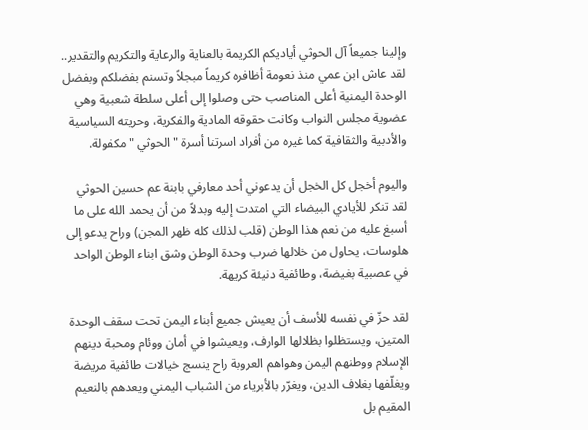وإلينا جميعاً آل الحوثي أياديكم الكريمة بالعناية والرعاية والتكريم والتقدير.. لقد عاش ابن عمي منذ نعومة أظافره كريماً مبجلاً وتسنم بفضلكم وبفضل الوحدة اليمنية أعلى المناصب حتى وصلوا إلى أعلى سلطة شعبية وهي عضوية مجلس النواب وكانت حقوقه المادية والفكرية، وحريته السياسية والأدبية والثقافية كما غيره من أفراد اسرتنا أسرة " الحوثي " مكفولة.

واليوم أخجل كل الخجل أن يدعوني أحد معارفي بابنة عم حسين الحوثي لقد تنكر للأيادي البيضاء التي امتدت إليه وبدلاً من أن يحمد الله على ما أسبغ عليه من نعم هذا الوطن (قلب لذلك كله ظهر المجن) وراح يدعو إلى هلوسات، يحاول من خلالها ضرب وحدة الوطن وشق ابناء الوطن الواحد في عصبية بغيضة، وطائفية دنيئة كريهة.

لقد حزّ في نفسه للأسف أن يعيش جميع أبناء اليمن تحت سقف الوحدة المتين، ويستظلوا بظلالها الوارف، ويعيشوا في أمان ووئام ومحبة دينهم الإسلام ووطنهم اليمن وهواهم العروبة راح ينسج خيالات طائفية مريضة ويغلّفها بغلاف الدين، ويغرّر بالأبرياء من الشباب اليمني ويعدهم بالنعيم المقيم بل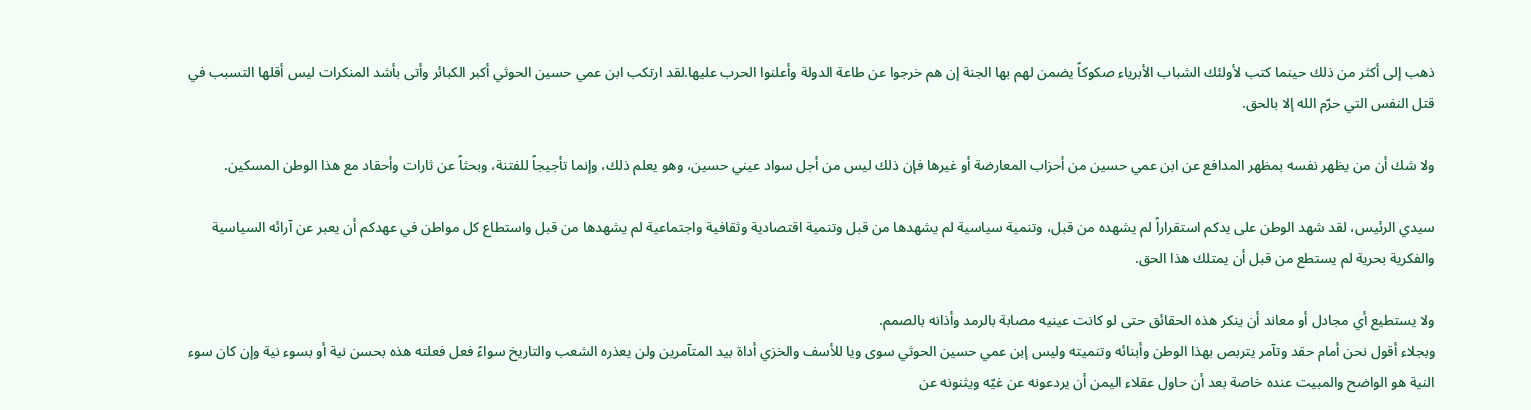ذهب إلى أكثر من ذلك حينما كتب لأولئك الشباب الأبرياء صكوكاً يضمن لهم بها الجنة إن هم خرجوا عن طاعة الدولة وأعلنوا الحرب عليها.لقد ارتكب ابن عمي حسين الحوثي أكبر الكبائر وأتى بأشد المنكرات ليس أقلها التسبب في قتل النفس التي حرّم الله إلا بالحق.

ولا شك أن من يظهر نفسه بمظهر المدافع عن ابن عمي حسين من أحزاب المعارضة أو غيرها فإن ذلك ليس من أجل سواد عيني حسين، وهو يعلم ذلك، وإنما تأجيجاً للفتنة، وبحثاً عن ثارات وأحقاد مع هذا الوطن المسكين.

سيدي الرئيس، لقد شهد الوطن على يدكم استقراراً لم يشهده من قبل، وتنمية سياسية لم يشهدها من قبل وتنمية اقتصادية وثقافية واجتماعية لم يشهدها من قبل واستطاع كل مواطن في عهدكم أن يعبر عن آرائه السياسية والفكرية بحرية لم يستطع من قبل أن يمتلك هذا الحق.

ولا يستطيع أي مجادل أو معاند أن ينكر هذه الحقائق حتى لو كانت عينيه مصابة بالرمد وأذانه بالصمم.
وبجلاء أقول نحن أمام حقد وتآمر يتربص بهذا الوطن وأبنائه وتنميته وليس إبن عمي حسين الحوثي سوى ويا للأسف والخزي أداة بيد المتآمرين ولن يعذره الشعب والتاريخ سواءً فعل فعلته هذه بحسن نية أو بسوء نية وإن كان سوء النية هو الواضح والمبيت عنده خاصة بعد أن حاول عقلاء اليمن أن يردعونه عن غيّه ويثنونه عن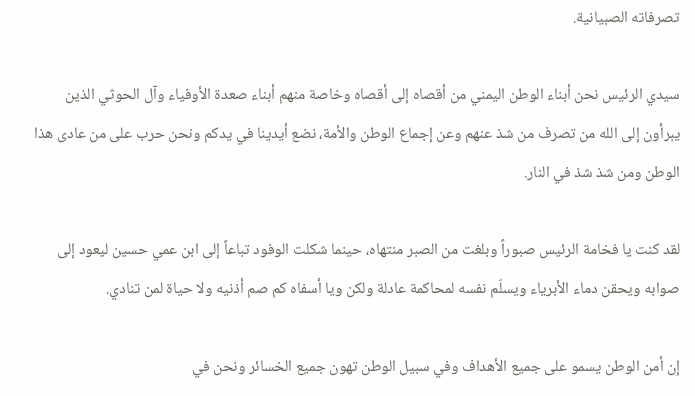تصرفاته الصبيانية.

سيدي الرئيس نحن أبناء الوطن اليمني من أقصاه إلى أقصاه وخاصة منهم أبناء صعدة الأوفياء وآل الحوثي الذين يبرأون إلى الله من تصرف من شذ عنهم وعن إجماع الوطن والأمة، نضع أيدينا في يدكم ونحن حرب على من عادى هذا الوطن ومن شذ شذ في النار.

لقد كنت يا فخامة الرئيس صبوراً وبلغت من الصبر منتهاه، حينما شكلت الوفود تباعاً إلى ابن عمي حسين ليعود إلى صوابه ويحقن دماء الأبرياء ويسلّم نفسه لمحاكمة عادلة ولكن ويا أسفاه كم صم أذنيه ولا حياة لمن تنادي.

إن أمن الوطن يسمو على جميع الأهداف وفي سبيل الوطن تهون جميع الخسائر ونحن في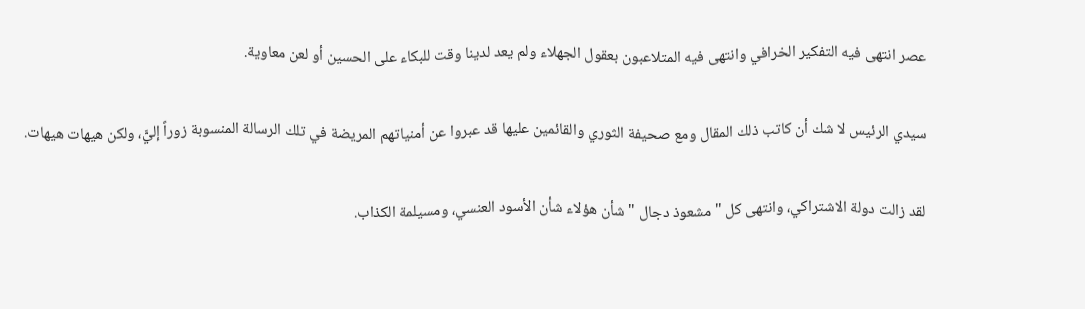عصر انتهى فيه التفكير الخرافي وانتهى فيه المتلاعبون بعقول الجهلاء ولم يعد لدينا وقت للبكاء على الحسين أو لعن معاوية.

سيدي الرئيس لا شك أن كاتب ذلك المقال ومع صحيفة الثوري والقائمين عليها قد عبروا عن أمنياتهم المريضة في تلك الرسالة المنسوبة زوراً إليًّ، ولكن هيهات هيهات.

لقد زالت دولة الاشتراكي، وانتهى كل " مشعوذ دجال " شأن هؤلاء شأن الأسود العنسي، ومسيلمة الكذاب.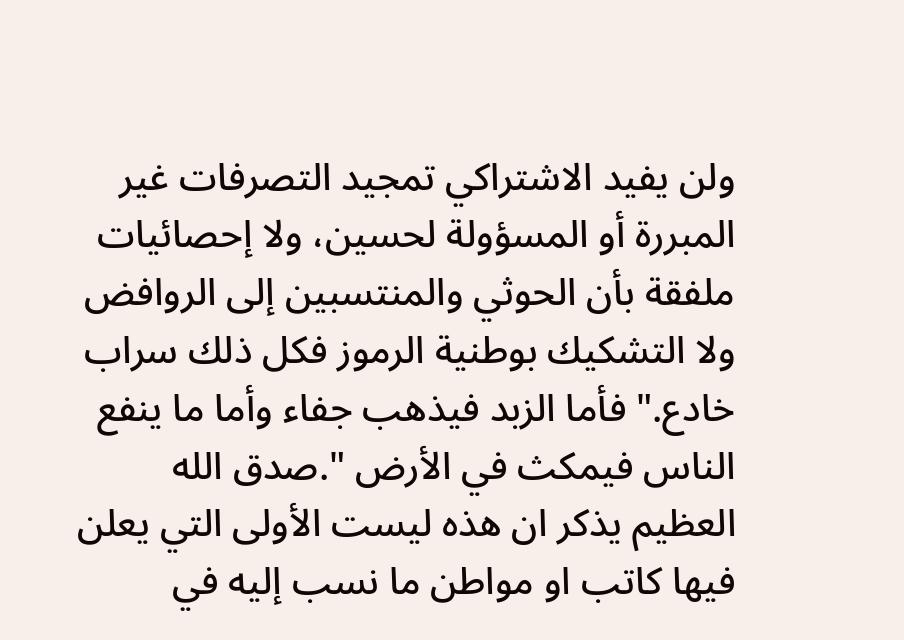ولن يفيد الاشتراكي تمجيد التصرفات غير المبررة أو المسؤولة لحسين، ولا إحصائيات ملفقة بأن الحوثي والمنتسبين إلى الروافض ولا التشكيك بوطنية الرموز فكل ذلك سراب خادع." فأما الزبد فيذهب جفاء وأما ما ينفع الناس فيمكث في الأرض ".صدق الله العظيم يذكر ان هذه ليست الأولى التي يعلن فيها كاتب او مواطن ما نسب إليه في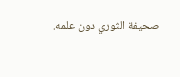صحيفة الثوري دون علمه.